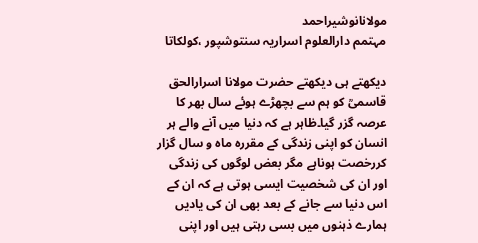مولانانوشیراحمد
مہتمم دارالعلوم اسراریہ سنتوشپور ،کولکاتا

دیکھتے ہی دیکھتے حضرت مولانا اسرارالحق قاسمیؒ کو ہم سے بچھڑے ہوئے سال بھر کا عرصہ گزر گیا۔ظاہر ہے کہ دنیا میں آنے والے ہر انسان کو اپنی زندگی کے مقررہ ماہ و سال گزار کررخصت ہوناہے مگر بعض لوگوں کی زندگی اور ان کی شخصیت ایسی ہوتی ہے کہ ان کے اس دنیا سے جانے کے بعد بھی ان کی یادیں ہمارے ذہنوں میں بسی رہتی ہیں اور اپنی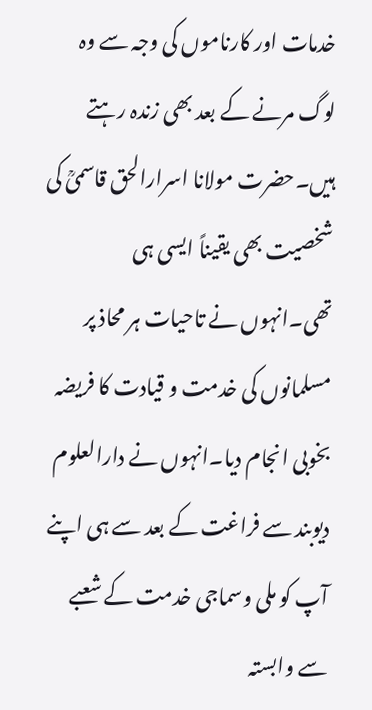خدمات اور کارناموں کی وجہ سے وہ لوگ مرنے کے بعد بھی زندہ رہتے ہیں۔حضرت مولانا اسرارالحق قاسمیؒ کی شخصیت بھی یقیناً ایسی ہی تھی۔انہوں نے تاحیات ہر محاذ پر مسلمانوں کی خدمت و قیادت کا فریضہ بخوبی انجام دیا۔انہوں نے دارالعلوم دیوبند سے فراغت کے بعد سے ہی اپنے آپ کو ملی وسماجی خدمت کے شعبے سے وابستہ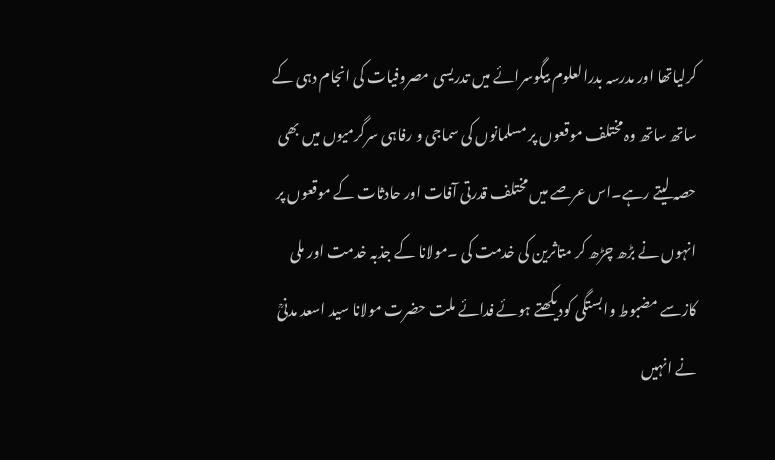کرلیاتھا اور مدرسہ بدرالعلوم بیگوسرائے میں تدریسی مصروفیات کی انجام دہی کے ساتھ ساتھ وہ مختلف موقعوں پر مسلمانوں کی سماجی و رفاہی سرگرمیوں میں بھی حصہ لیتے رہے۔اس عرصے میں مختلف قدرتی آفات اور حادثات کے موقعوں پر انہوں نے بڑھ چڑھ کر متاثرین کی خدمت کی ۔مولانا کے جذبہ خدمت اور ملی کازسے مضبوط وابستگی کودیکھتے ہوئے فدائے ملت حضرت مولانا سید اسعد مدنیؒ نے انہیں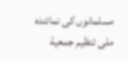مسلمانوں کی نمائندہ ملی تنظیم جمعیة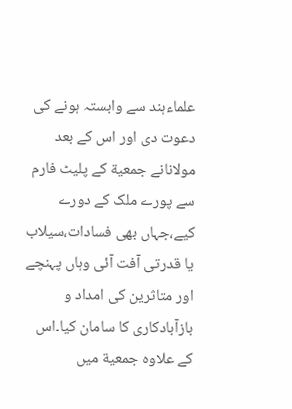علماءہند سے وابستہ ہونے کی دعوت دی اور اس کے بعد مولانانے جمعیة کے پلیٹ فارم سے پورے ملک کے دورے کیے،جہاں بھی فسادات،سیلاب یا قدرتی آفت آئی وہاں پہنچے اور متاثرین کی امداد و بازآبادکاری کا سامان کیا۔اس کے علاوہ جمعیة میں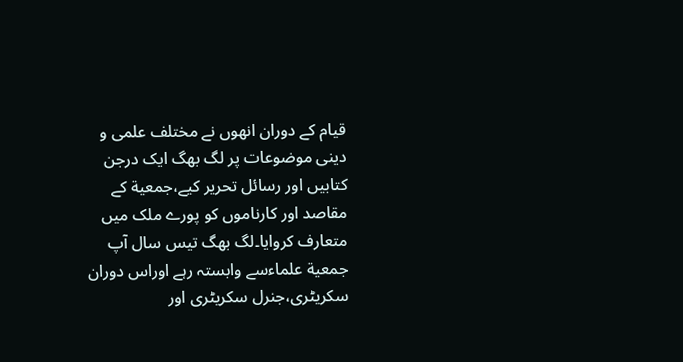قیام کے دوران انھوں نے مختلف علمی و دینی موضوعات پر لگ بھگ ایک درجن کتابیں اور رسائل تحریر کیے،جمعیة کے مقاصد اور کارناموں کو پورے ملک میں متعارف کروایا۔لگ بھگ تیس سال آپ جمعیة علماءسے وابستہ رہے اوراس دوران سکریٹری،جنرل سکریٹری اور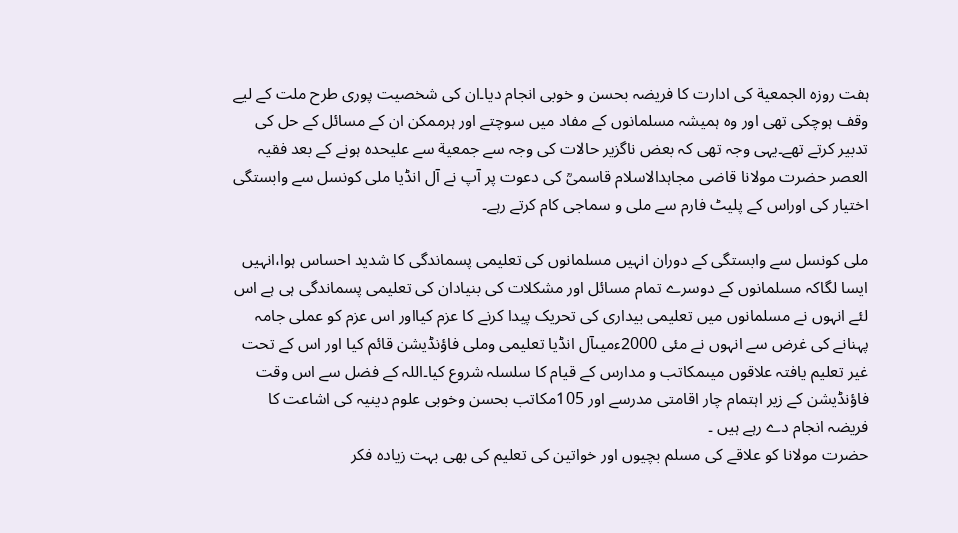ہفت روزہ الجمعیة کی ادارت کا فریضہ بحسن و خوبی انجام دیا۔ان کی شخصیت پوری طرح ملت کے لیے وقف ہوچکی تھی اور وہ ہمیشہ مسلمانوں کے مفاد میں سوچتے اور ہرممکن ان کے مسائل کے حل کی تدبیر کرتے تھے۔یہی وجہ تھی کہ بعض ناگزیر حالات کی وجہ سے جمعیة سے علیحدہ ہونے کے بعد فقیہ العصر حضرت مولانا قاضی مجاہدالاسلام قاسمیؒ کی دعوت پر آپ نے آل انڈیا ملی کونسل سے وابستگی اختیار کی اوراس کے پلیٹ فارم سے ملی و سماجی کام کرتے رہے۔

ملی کونسل سے وابستگی کے دوران انہیں مسلمانوں کی تعلیمی پسماندگی کا شدید احساس ہوا،انہیں ایسا لگاکہ مسلمانوں کے دوسرے تمام مسائل اور مشکلات کی بنیادان کی تعلیمی پسماندگی ہی ہے اس لئے انہوں نے مسلمانوں میں تعلیمی بیداری کی تحریک پیدا کرنے کا عزم کیااور اس عزم کو عملی جامہ پہنانے کی غرض سے انہوں نے مئی 2000ءمیںآل انڈیا تعلیمی وملی فاؤنڈیشن قائم کیا اور اس کے تحت غیر تعلیم یافتہ علاقوں میںمکاتب و مدارس کے قیام کا سلسلہ شروع کیا۔اللہ کے فضل سے اس وقت فاؤنڈیشن کے زیر اہتمام چار اقامتی مدرسے اور 105مکاتب بحسن وخوبی علوم دینیہ کی اشاعت کا فریضہ انجام دے رہے ہیں ۔
حضرت مولانا کو علاقے کی مسلم بچیوں اور خواتین کی تعلیم کی بھی بہت زیادہ فکر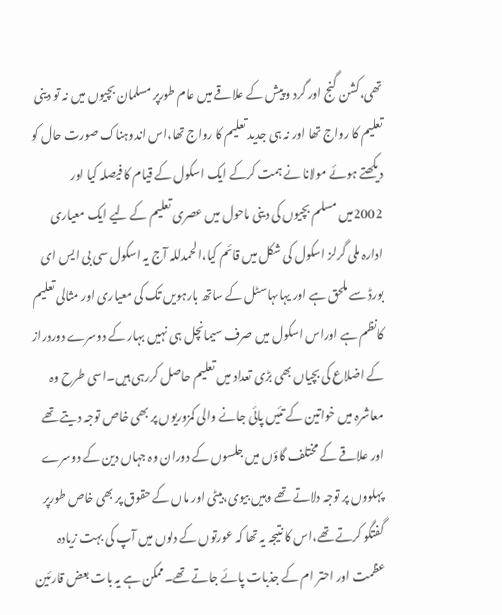تھی،کشن گنج اور گرد و پیش کے علاقے میں عام طورپر مسلمان بچیوں میں نہ تو دینی تعلیم کا رواج تھا اور نہ ہی جدید تعلیم کا رواج تھا،اس اندوہناک صورت حال کو دیکھتے ہوئے مولانا نے ہمت کرکے ایک اسکول کے قیام کا فیصلہ کیا اور 2002میں مسلم بچیوں کی دینی ماحول میں عصری تعلیم کے لیے ایک معیاری ادارہ ملی گرلز اسکول کی شکل میں قائم کیا،الحمدللہ آج یہ اسکول سی بی ایس ای بورڈ سے ملحق ہے اور یہاںہاسٹل کے ساتھ بارہویں تک کی معیاری اور مثالی تعلیم کانظم ہے اوراس اسکول میں صرف سیمانچل ہی نہیں بہار کے دوسرے دوردراز کے اضلاع کی بچیاں بھی بڑی تعداد میں تعلیم حاصل کررہی ہیں۔اسی طرح وہ معاشرہ میں خواتین کے تئیں پائی جانے والی کمزوریوں پر بھی خاص توجہ دیتے تھے اور علاقے کے مختلف گاؤں میں جلسوں کے دوران وہ جہاں دین کے دوسرے پہلووں پر توجہ دلاتے تھے وہیں بیوی،بیٹی اور ماں کے حقوق پر بھی خاص طورپر گفتگو کرتے تھے،اس کا نتیجہ یہ تھا کہ عورتوں کے دلوں میں آپ کی بہت زیادہ عظمت اور احتر ام کے جذبات پائے جاتے تھے۔ممکن ہے یہ بات بعض قارئین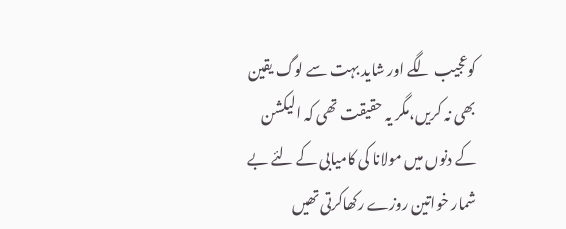کوعجیب لگے اور شاید بہت سے لوگ یقین بھی نہ کریں،مگر یہ حقیقت تھی کہ الیکشن کے دنوں میں مولانا کی کامیابی کے لئے بے شمار خواتین روزے رکھاکرتی تھیں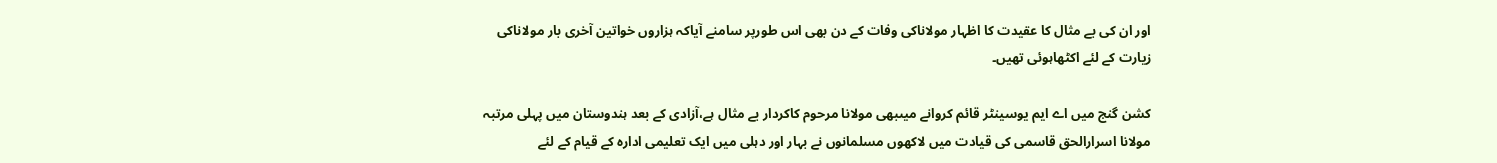اور ان کی بے مثال کا عقیدت کا اظہار مولاناکی وفات کے دن بھی اس طورپر سامنے آیاکہ ہزاروں خواتین آخری بار مولاناکی زیارت کے لئے اکٹھاہوئی تھیں۔

کشن گنج میں اے ایم یوسینٹر قائم کروانے میںبھی مولانا مرحوم کاکردار بے مثال ہے،آزادی کے بعد ہندوستان میں پہلی مرتبہ مولانا اسرارالحق قاسمی کی قیادت میں لاکھوں مسلمانوں نے بہار اور دہلی میں ایک تعلیمی ادارہ کے قیام کے لئے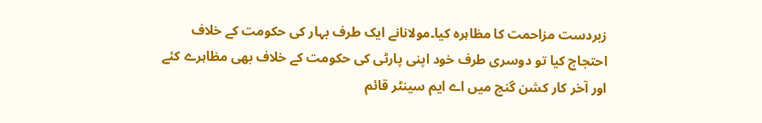زبردست مزاحمت کا مظاہرہ کیا۔مولانانے ایک طرف بہار کی حکومت کے خلاف احتجاج کیا تو دوسری طرف خود اپنی پارٹی کی حکومت کے خلاف بھی مظاہرے کئے اور آخر کار کشن گنج میں اے ایم سینٹر قائم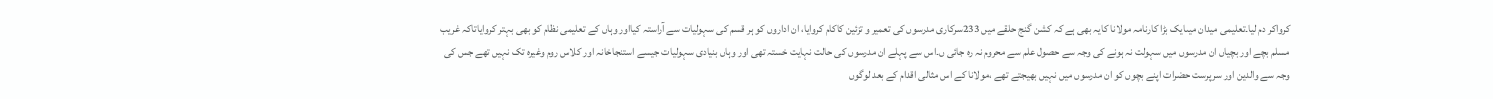کرواکر دم لیا۔تعلیمی میدان میںایک بڑا کارنامہ مولانا کایہ بھی ہے کہ کشن گنج حلقے میں 233سرکاری مدرسوں کی تعمیر و تزئین کاکام کروایا، ان اداروں کو ہر قسم کی سہولیات سے آراستہ کیااور وہاں کے تعلیمی نظام کو بھی بہتر کروایاتاکہ غریب مسلم بچے اور بچیاں ان مدرسوں میں سہولت نہ ہونے کی وجہ سے حصول علم سے محروم نہ رہ جائی ں۔اس سے پہلے ان مدرسوں کی حالت نہایت خستہ تھی اور وہاں بنیادی سہولیات جیسے استنجاخانہ اور کلاس روم وغیرہ تک نہیں تھے جس کی وجہ سے والدین اور سرپرست حضرات اپنے بچوں کو ان مدرسوں میں نہیں بھیجتے تھے ،مولانا کے اس مثالی اقدام کے بعد لوگوں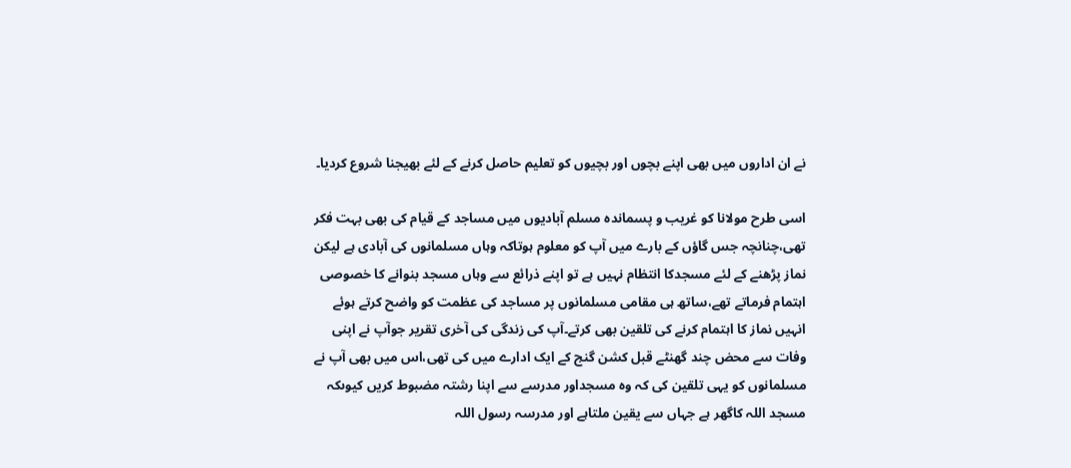نے ان اداروں میں بھی اپنے بچوں اور بچیوں کو تعلیم حاصل کرنے کے لئے بھیجنا شروع کردیا۔

اسی طرح مولانا کو غریب و پسماندہ مسلم آبادیوں میں مساجد کے قیام کی بھی بہت فکر تھی،چنانچہ جس گاؤں کے بارے میں آپ کو معلوم ہوتاکہ وہاں مسلمانوں کی آبادی ہے لیکن نماز پڑھنے کے لئے مسجدکا انتظام نہیں ہے تو اپنے ذرائع سے وہاں مسجد بنوانے کا خصوصی اہتمام فرماتے تھے،ساتھ ہی مقامی مسلمانوں پر مساجد کی عظمت کو واضح کرتے ہوئے انہیں نماز کا اہتمام کرنے کی تلقین بھی کرتے۔آپ کی زندگی کی آخری تقریر جوآپ نے اپنی وفات سے محض چند گھنٹے قبل کشن گنج کے ایک ادارے میں کی تھی،اس میں بھی آپ نے مسلمانوں کو یہی تلقین کی کہ وہ مسجداور مدرسے سے اپنا رشتہ مضبوط کریں کیوںکہ مسجد اللہ کاگھر ہے جہاں سے یقین ملتاہے اور مدرسہ رسول اللہ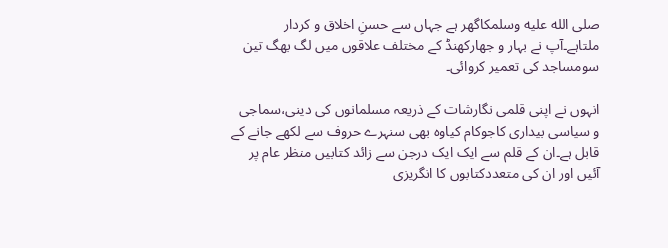صلى الله عليه وسلمکاگھر ہے جہاں سے حسنِ اخلاق و کردار ملتاہے۔آپ نے بہار و جھارکھنڈ کے مختلف علاقوں میں لگ بھگ تین سومساجد کی تعمیر کروائی۔

انہوں نے اپنی قلمی نگارشات کے ذریعہ مسلمانوں کی دینی،سماجی و سیاسی بیداری کاجوکام کیاوہ بھی سنہرے حروف سے لکھے جانے کے قابل ہے۔ان کے قلم سے ایک ایک درجن سے زائد کتابیں منظر عام پر آئیں اور ان کی متعددکتابوں کا انگریزی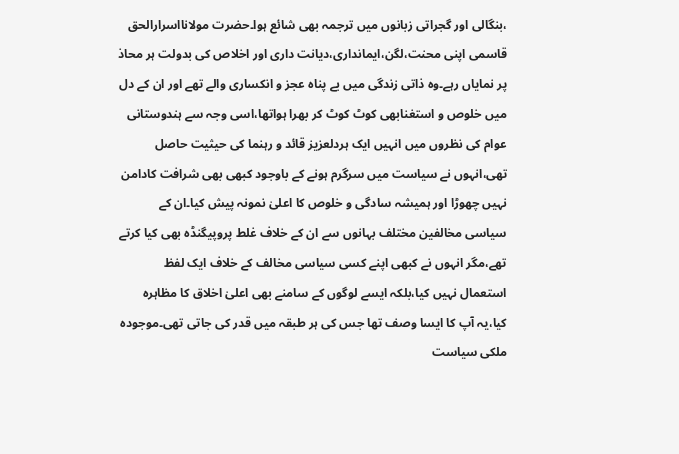،بنگالی اور گجراتی زبانوں میں ترجمہ بھی شائع ہوا۔حضرت مولانااسرارالحق قاسمی اپنی محنت،لگن،ایمانداری،دیانت داری اور اخلاص کی بدولت ہر محاذ پر نمایاں رہے۔وہ ذاتی زندگی میں بے پناہ عجز و انکساری والے تھے اور ان کے دل میں خلوص و استغنابھی کوٹ کوٹ کر بھرا ہواتھا،اسی وجہ سے ہندوستانی عوام کی نظروں میں انہیں ایک ہردلعزیز قائد و رہنما کی حیثیت حاصل تھی،انہوں نے سیاست میں سرگرم ہونے کے باوجود کبھی بھی شرافت کادامن نہیں چھوڑا اور ہمیشہ سادگی و خلوص کا اعلیٰ نمونہ پیش کیا۔ان کے سیاسی مخالفین مختلف بہانوں سے ان کے خلاف غلط پروپیگنڈہ بھی کیا کرتے تھے،مگر انہوں نے کبھی اپنے کسی سیاسی مخالف کے خلاف ایک لفظ استعمال نہیں کیا،بلکہ ایسے لوگوں کے سامنے بھی اعلیٰ اخلاق کا مظاہرہ کیا،یہ آپ کا ایسا وصف تھا جس کی ہر طبقہ میں قدر کی جاتی تھی۔موجودہ ملکی سیاست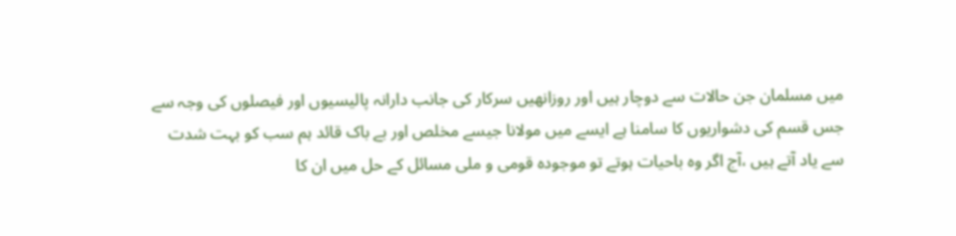میں مسلمان جن حالات سے دوچار ہیں اور روزانھیں سرکار کی جانب دارانہ پالیسیوں اور فیصلوں کی وجہ سے جس قسم کی دشواریوں کا سامنا ہے ایسے میں مولانا جیسے مخلص اور بے باک قائد ہم سب کو بہت شدت سے یاد آتے ہیں ،آج اگر وہ باحیات ہوتے تو موجودہ قومی و ملی مسائل کے حل میں ان کا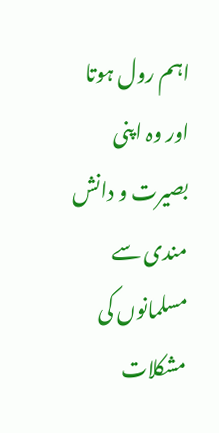اہم رول ہوتا اور وہ اپنی بصیرت و دانش مندی سے مسلمانوں کی مشکلات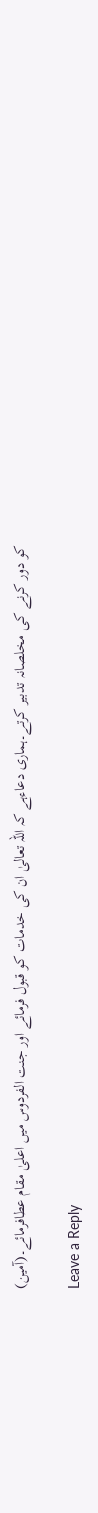کو دور کرنے کی مخلصانہ تدبیر کرتے۔ہماری دعاءہے کہ اللہ تعالیٰ ان کی خدمات کو قبول فرمائے اور جنت الفردوس میں اعلیٰ مقام عطافرمائے۔(آمین)

Leave a Reply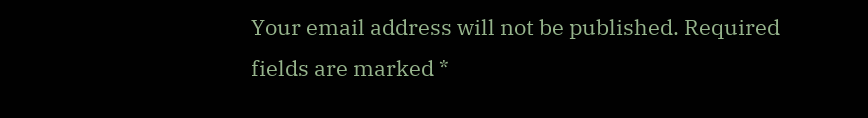Your email address will not be published. Required fields are marked *